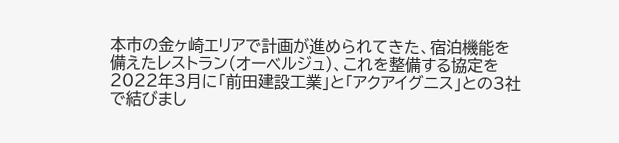本市の金ヶ崎エリアで計画が進められてきた、宿泊機能を備えたレストラン(オーベルジュ)、これを整備する協定を2022年3月に「前田建設工業」と「アクアイグニス」との3社で結びまし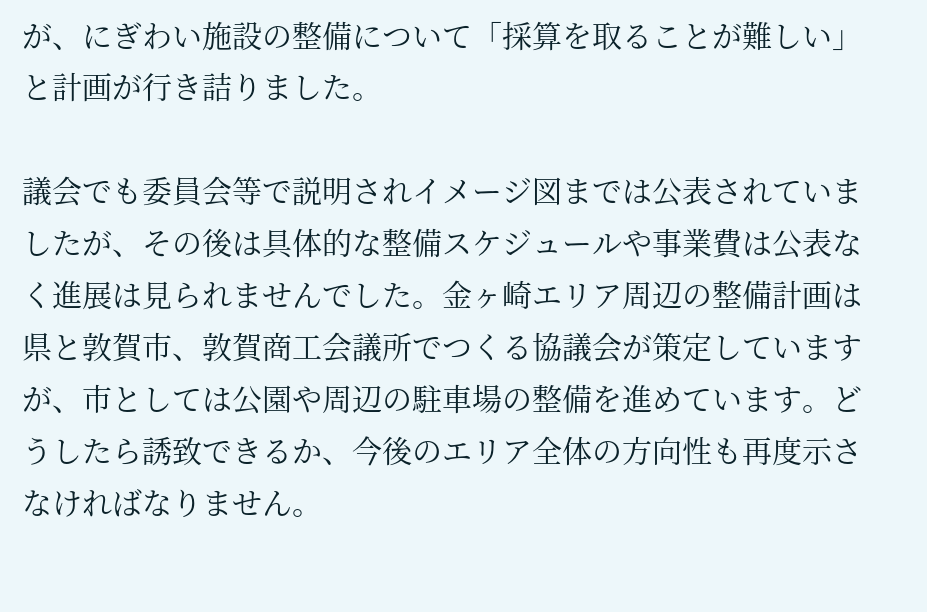が、にぎわい施設の整備について「採算を取ることが難しい」と計画が行き詰りました。

議会でも委員会等で説明されイメージ図までは公表されていましたが、その後は具体的な整備スケジュールや事業費は公表なく進展は見られませんでした。金ヶ崎エリア周辺の整備計画は県と敦賀市、敦賀商工会議所でつくる協議会が策定していますが、市としては公園や周辺の駐車場の整備を進めています。どうしたら誘致できるか、今後のエリア全体の方向性も再度示さなければなりません。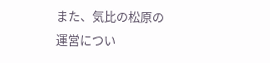また、気比の松原の運営につい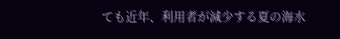ても近年、利用者が減少する夏の海水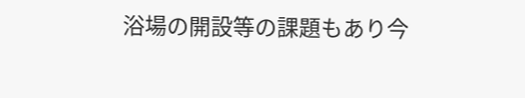浴場の開設等の課題もあり今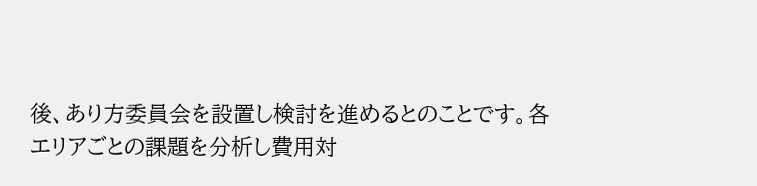後、あり方委員会を設置し検討を進めるとのことです。各エリアごとの課題を分析し費用対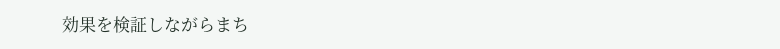効果を検証しながらまち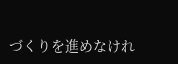づくりを進めなけれ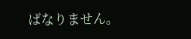ばなりません。